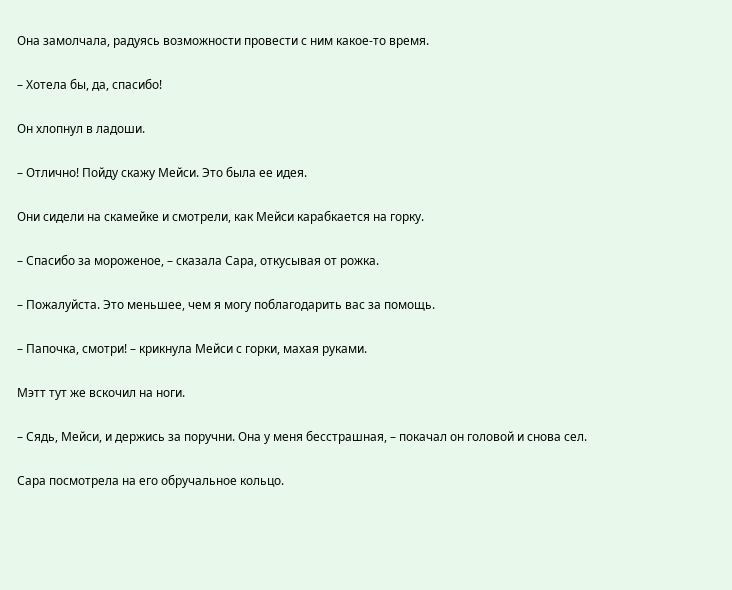Она замолчала, радуясь возможности провести с ним какое-то время.

– Хотела бы, да, спасибо!

Он хлопнул в ладоши.

– Отлично! Пойду скажу Мейси. Это была ее идея.

Они сидели на скамейке и смотрели, как Мейси карабкается на горку.

– Спасибо за мороженое, – сказала Сара, откусывая от рожка.

– Пожалуйста. Это меньшее, чем я могу поблагодарить вас за помощь.

– Папочка, смотри! – крикнула Мейси с горки, махая руками.

Мэтт тут же вскочил на ноги.

– Сядь, Мейси, и держись за поручни. Она у меня бесстрашная, – покачал он головой и снова сел.

Сара посмотрела на его обручальное кольцо.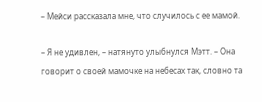– Мейси рассказала мне, что случилось с ее мамой.

– Я не удивлен, – натянуто улыбнулся Мэтт. – Она говорит о своей мамочке на небесах так, словно та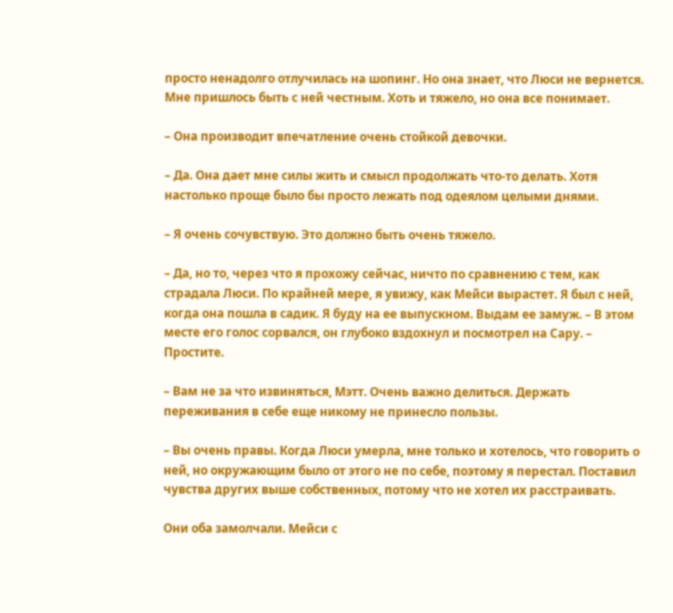просто ненадолго отлучилась на шопинг. Но она знает, что Люси не вернется. Мне пришлось быть с ней честным. Хоть и тяжело, но она все понимает.

– Она производит впечатление очень стойкой девочки.

– Да. Она дает мне силы жить и смысл продолжать что-то делать. Хотя настолько проще было бы просто лежать под одеялом целыми днями.

– Я очень сочувствую. Это должно быть очень тяжело.

– Да, но то, через что я прохожу сейчас, ничто по сравнению с тем, как страдала Люси. По крайней мере, я увижу, как Мейси вырастет. Я был с ней, когда она пошла в садик. Я буду на ее выпускном. Выдам ее замуж. – В этом месте его голос сорвался, он глубоко вздохнул и посмотрел на Сару. – Простите.

– Вам не за что извиняться, Мэтт. Очень важно делиться. Держать переживания в себе еще никому не принесло пользы.

– Вы очень правы. Когда Люси умерла, мне только и хотелось, что говорить о ней, но окружающим было от этого не по себе, поэтому я перестал. Поставил чувства других выше собственных, потому что не хотел их расстраивать.

Они оба замолчали. Мейси с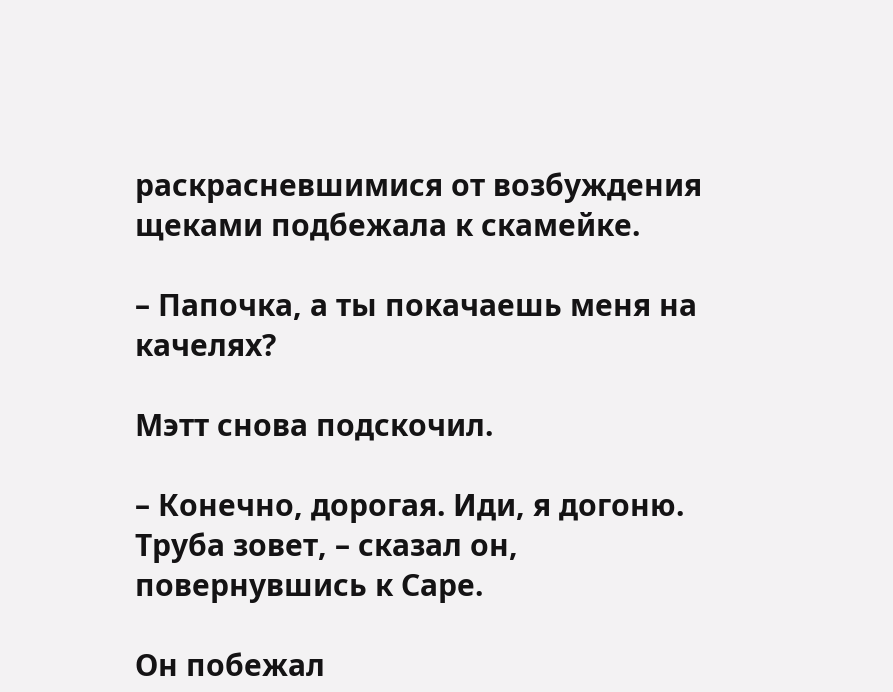раскрасневшимися от возбуждения щеками подбежала к скамейке.

– Папочка, а ты покачаешь меня на качелях?

Мэтт снова подскочил.

– Конечно, дорогая. Иди, я догоню. Труба зовет, – сказал он, повернувшись к Саре.

Он побежал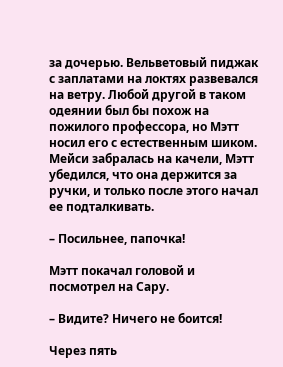за дочерью. Вельветовый пиджак с заплатами на локтях развевался на ветру. Любой другой в таком одеянии был бы похож на пожилого профессора, но Мэтт носил его с естественным шиком. Мейси забралась на качели, Мэтт убедился, что она держится за ручки, и только после этого начал ее подталкивать.

– Посильнее, папочка!

Мэтт покачал головой и посмотрел на Сару.

– Видите? Ничего не боится!

Через пять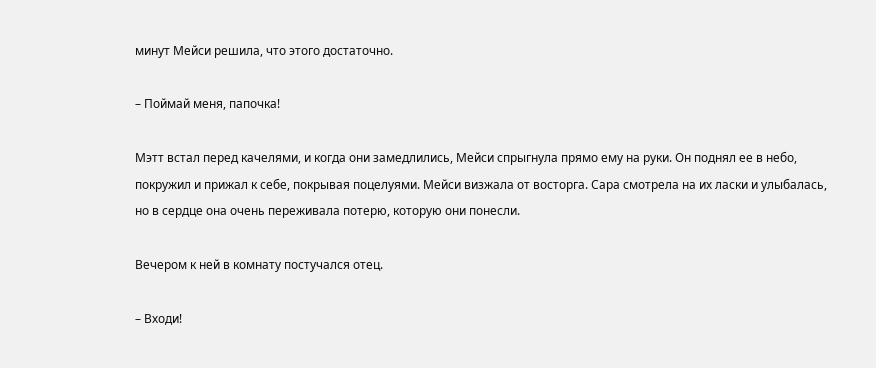минут Мейси решила, что этого достаточно.

– Поймай меня, папочка!

Мэтт встал перед качелями, и когда они замедлились, Мейси спрыгнула прямо ему на руки. Он поднял ее в небо, покружил и прижал к себе, покрывая поцелуями. Мейси визжала от восторга. Сара смотрела на их ласки и улыбалась, но в сердце она очень переживала потерю, которую они понесли.

Вечером к ней в комнату постучался отец.

– Входи!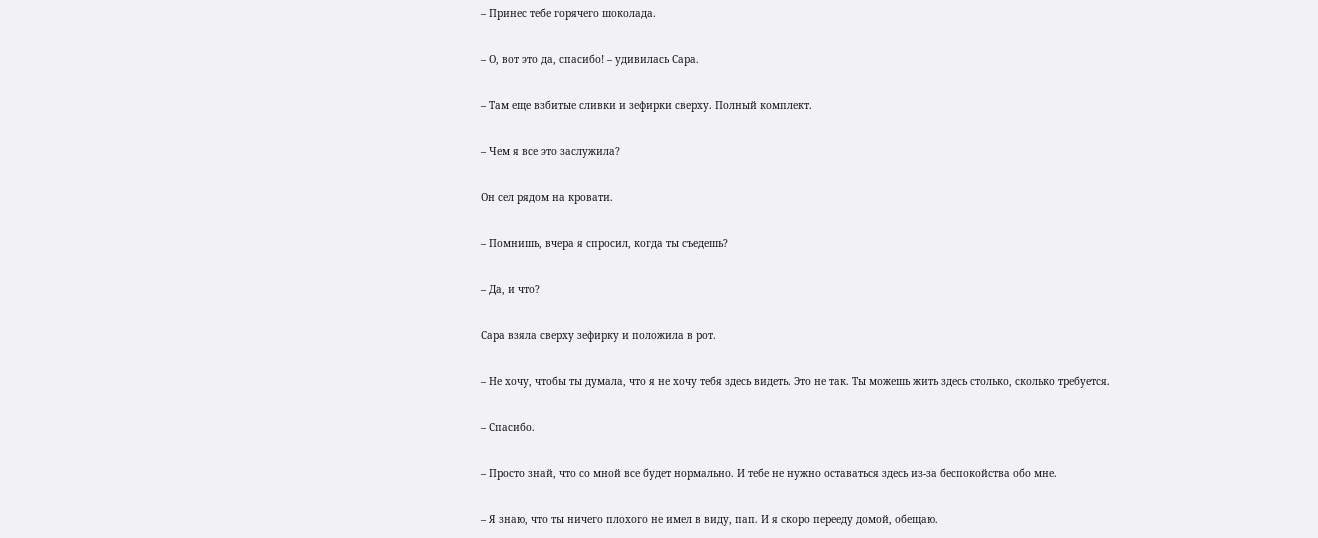– Принес тебе горячего шоколада.

– О, вот это да, спасибо! – удивилась Сара.

– Там еще взбитые сливки и зефирки сверху. Полный комплект.

– Чем я все это заслужила?

Он сел рядом на кровати.

– Помнишь, вчера я спросил, когда ты съедешь?

– Да, и что?

Сара взяла сверху зефирку и положила в рот.

– Не хочу, чтобы ты думала, что я не хочу тебя здесь видеть. Это не так. Ты можешь жить здесь столько, сколько требуется.

– Спасибо.

– Просто знай, что со мной все будет нормально. И тебе не нужно оставаться здесь из-за беспокойства обо мне.

– Я знаю, что ты ничего плохого не имел в виду, пап. И я скоро перееду домой, обещаю.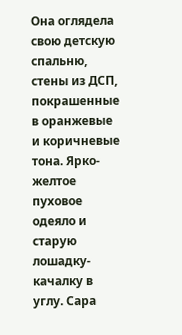Она оглядела свою детскую спальню, стены из ДСП, покрашенные в оранжевые и коричневые тона. Ярко-желтое пуховое одеяло и старую лошадку-качалку в углу. Сара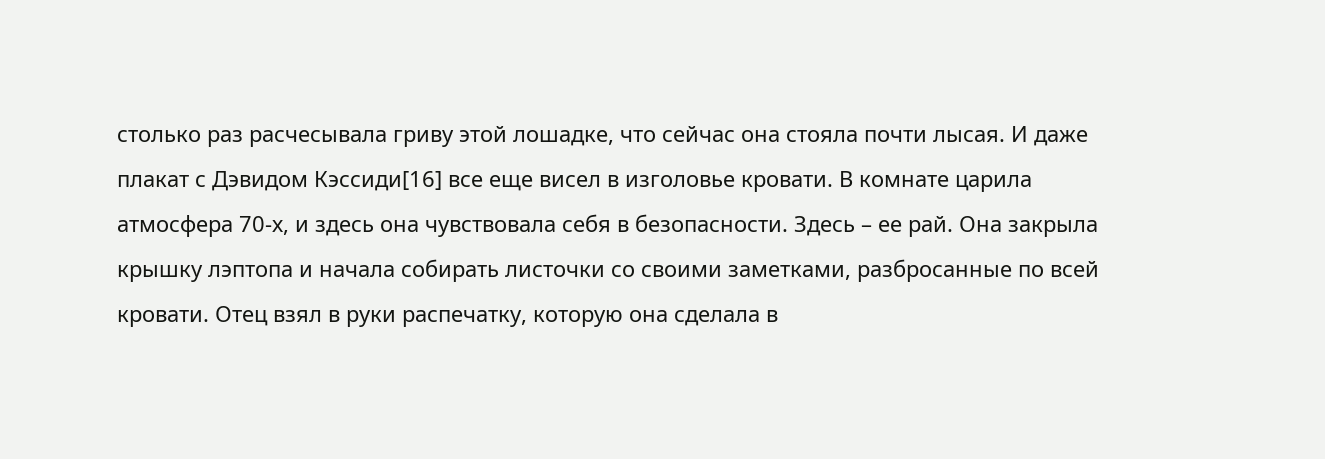столько раз расчесывала гриву этой лошадке, что сейчас она стояла почти лысая. И даже плакат с Дэвидом Кэссиди[16] все еще висел в изголовье кровати. В комнате царила атмосфера 70-х, и здесь она чувствовала себя в безопасности. Здесь – ее рай. Она закрыла крышку лэптопа и начала собирать листочки со своими заметками, разбросанные по всей кровати. Отец взял в руки распечатку, которую она сделала в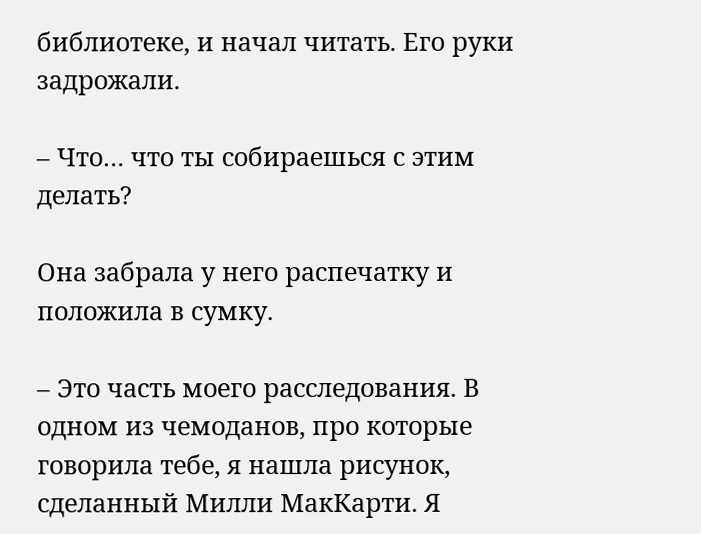библиотеке, и начал читать. Его руки задрожали.

– Что… что ты собираешься с этим делать?

Она забрала у него распечатку и положила в сумку.

– Это часть моего расследования. В одном из чемоданов, про которые говорила тебе, я нашла рисунок, сделанный Милли МакКарти. Я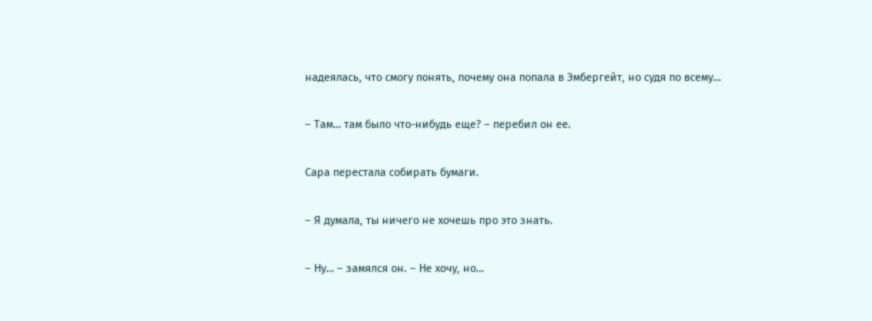надеялась, что смогу понять, почему она попала в Эмбергейт, но судя по всему…

– Там… там было что-нибудь еще? – перебил он ее.

Сара перестала собирать бумаги.

– Я думала, ты ничего не хочешь про это знать.

– Ну… – замялся он. – Не хочу, но…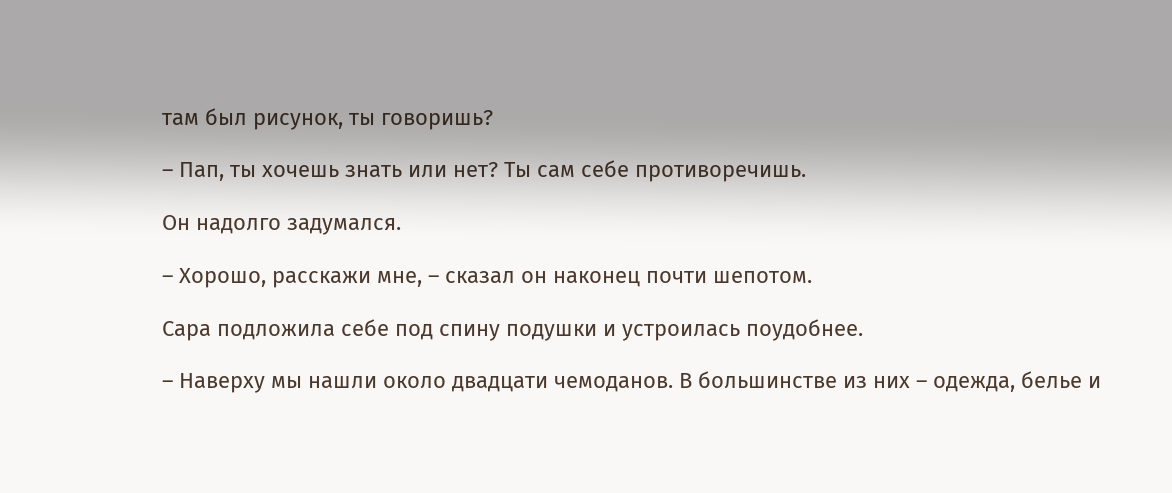там был рисунок, ты говоришь?

– Пап, ты хочешь знать или нет? Ты сам себе противоречишь.

Он надолго задумался.

– Хорошо, расскажи мне, – сказал он наконец почти шепотом.

Сара подложила себе под спину подушки и устроилась поудобнее.

– Наверху мы нашли около двадцати чемоданов. В большинстве из них – одежда, белье и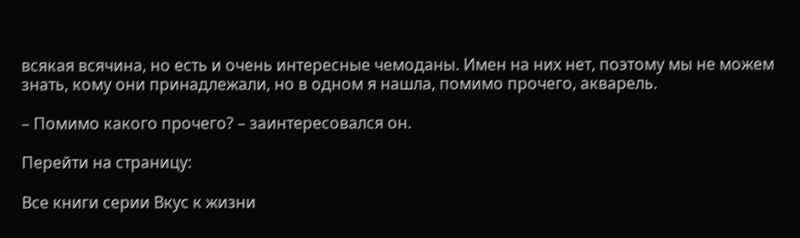всякая всячина, но есть и очень интересные чемоданы. Имен на них нет, поэтому мы не можем знать, кому они принадлежали, но в одном я нашла, помимо прочего, акварель.

– Помимо какого прочего? – заинтересовался он.

Перейти на страницу:

Все книги серии Вкус к жизни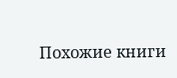Похожие книги